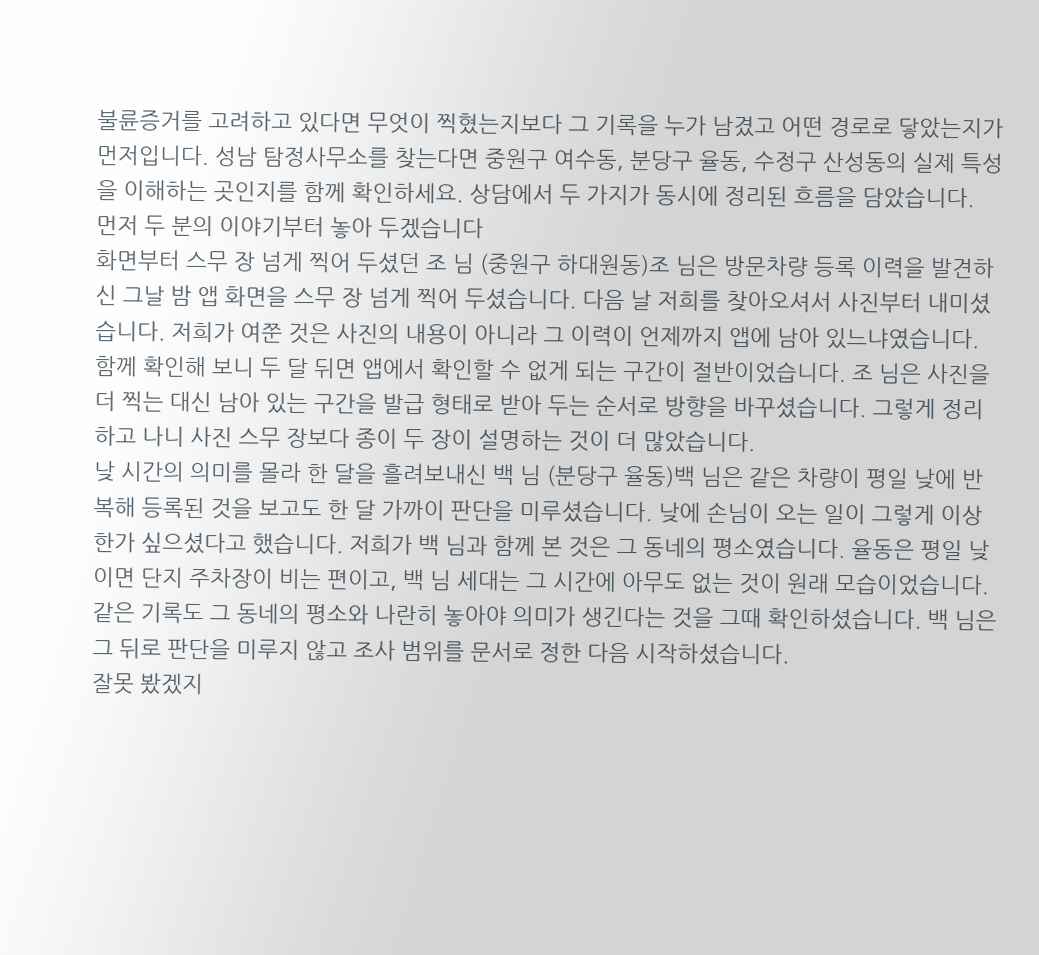불륜증거를 고려하고 있다면 무엇이 찍혔는지보다 그 기록을 누가 남겼고 어떤 경로로 닿았는지가 먼저입니다. 성남 탐정사무소를 찾는다면 중원구 여수동, 분당구 율동, 수정구 산성동의 실제 특성을 이해하는 곳인지를 함께 확인하세요. 상담에서 두 가지가 동시에 정리된 흐름을 담았습니다.
먼저 두 분의 이야기부터 놓아 두겠습니다
화면부터 스무 장 넘게 찍어 두셨던 조 님 (중원구 하대원동)조 님은 방문차량 등록 이력을 발견하신 그날 밤 앱 화면을 스무 장 넘게 찍어 두셨습니다. 다음 날 저희를 찾아오셔서 사진부터 내미셨습니다. 저희가 여쭌 것은 사진의 내용이 아니라 그 이력이 언제까지 앱에 남아 있느냐였습니다. 함께 확인해 보니 두 달 뒤면 앱에서 확인할 수 없게 되는 구간이 절반이었습니다. 조 님은 사진을 더 찍는 대신 남아 있는 구간을 발급 형태로 받아 두는 순서로 방향을 바꾸셨습니다. 그렇게 정리하고 나니 사진 스무 장보다 종이 두 장이 설명하는 것이 더 많았습니다.
낮 시간의 의미를 몰라 한 달을 흘려보내신 백 님 (분당구 율동)백 님은 같은 차량이 평일 낮에 반복해 등록된 것을 보고도 한 달 가까이 판단을 미루셨습니다. 낮에 손님이 오는 일이 그렇게 이상한가 싶으셨다고 했습니다. 저희가 백 님과 함께 본 것은 그 동네의 평소였습니다. 율동은 평일 낮이면 단지 주차장이 비는 편이고, 백 님 세대는 그 시간에 아무도 없는 것이 원래 모습이었습니다. 같은 기록도 그 동네의 평소와 나란히 놓아야 의미가 생긴다는 것을 그때 확인하셨습니다. 백 님은 그 뒤로 판단을 미루지 않고 조사 범위를 문서로 정한 다음 시작하셨습니다.
잘못 봤겠지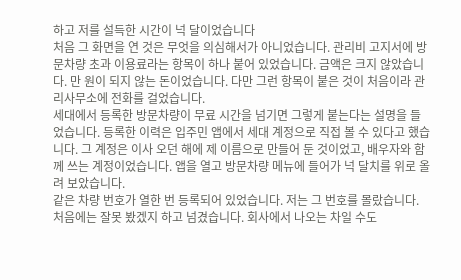하고 저를 설득한 시간이 넉 달이었습니다
처음 그 화면을 연 것은 무엇을 의심해서가 아니었습니다. 관리비 고지서에 방문차량 초과 이용료라는 항목이 하나 붙어 있었습니다. 금액은 크지 않았습니다. 만 원이 되지 않는 돈이었습니다. 다만 그런 항목이 붙은 것이 처음이라 관리사무소에 전화를 걸었습니다.
세대에서 등록한 방문차량이 무료 시간을 넘기면 그렇게 붙는다는 설명을 들었습니다. 등록한 이력은 입주민 앱에서 세대 계정으로 직접 볼 수 있다고 했습니다. 그 계정은 이사 오던 해에 제 이름으로 만들어 둔 것이었고, 배우자와 함께 쓰는 계정이었습니다. 앱을 열고 방문차량 메뉴에 들어가 넉 달치를 위로 올려 보았습니다.
같은 차량 번호가 열한 번 등록되어 있었습니다. 저는 그 번호를 몰랐습니다. 처음에는 잘못 봤겠지 하고 넘겼습니다. 회사에서 나오는 차일 수도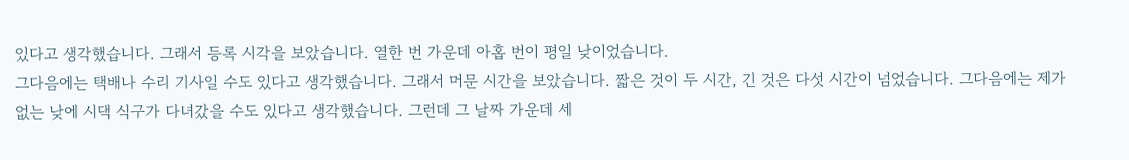있다고 생각했습니다. 그래서 등록 시각을 보았습니다. 열한 번 가운데 아홉 번이 평일 낮이었습니다.
그다음에는 택배나 수리 기사일 수도 있다고 생각했습니다. 그래서 머문 시간을 보았습니다. 짧은 것이 두 시간, 긴 것은 다섯 시간이 넘었습니다. 그다음에는 제가 없는 낮에 시댁 식구가 다녀갔을 수도 있다고 생각했습니다. 그런데 그 날짜 가운데 세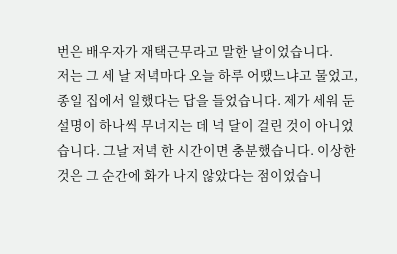번은 배우자가 재택근무라고 말한 날이었습니다.
저는 그 세 날 저녁마다 오늘 하루 어땠느냐고 물었고, 종일 집에서 일했다는 답을 들었습니다. 제가 세워 둔 설명이 하나씩 무너지는 데 넉 달이 걸린 것이 아니었습니다. 그날 저녁 한 시간이면 충분했습니다. 이상한 것은 그 순간에 화가 나지 않았다는 점이었습니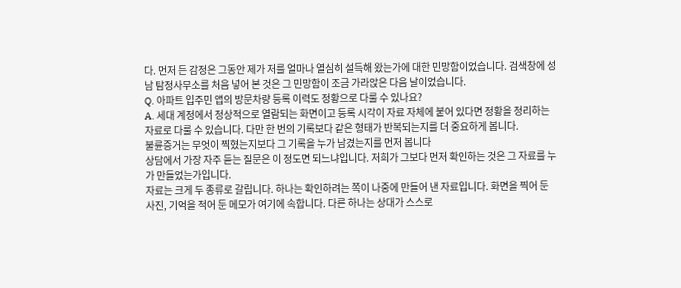다. 먼저 든 감정은 그동안 제가 저를 얼마나 열심히 설득해 왔는가에 대한 민망함이었습니다. 검색창에 성남 탐정사무소를 처음 넣어 본 것은 그 민망함이 조금 가라앉은 다음 날이었습니다.
Q. 아파트 입주민 앱의 방문차량 등록 이력도 정황으로 다룰 수 있나요?
A. 세대 계정에서 정상적으로 열람되는 화면이고 등록 시각이 자료 자체에 붙어 있다면 정황을 정리하는 자료로 다룰 수 있습니다. 다만 한 번의 기록보다 같은 형태가 반복되는지를 더 중요하게 봅니다.
불륜증거는 무엇이 찍혔는지보다 그 기록을 누가 남겼는지를 먼저 봅니다
상담에서 가장 자주 듣는 질문은 이 정도면 되느냐입니다. 저희가 그보다 먼저 확인하는 것은 그 자료를 누가 만들었는가입니다.
자료는 크게 두 종류로 갈립니다. 하나는 확인하려는 쪽이 나중에 만들어 낸 자료입니다. 화면을 찍어 둔 사진, 기억을 적어 둔 메모가 여기에 속합니다. 다른 하나는 상대가 스스로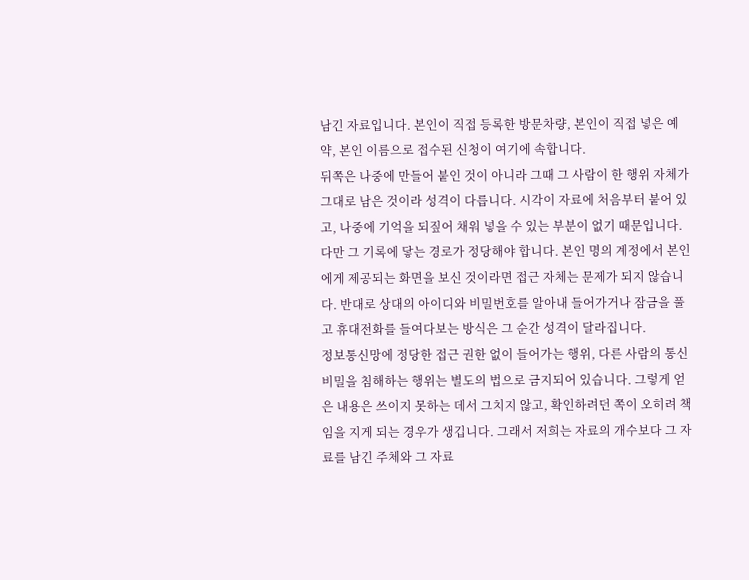남긴 자료입니다. 본인이 직접 등록한 방문차량, 본인이 직접 넣은 예약, 본인 이름으로 접수된 신청이 여기에 속합니다.
뒤쪽은 나중에 만들어 붙인 것이 아니라 그때 그 사람이 한 행위 자체가 그대로 남은 것이라 성격이 다릅니다. 시각이 자료에 처음부터 붙어 있고, 나중에 기억을 되짚어 채워 넣을 수 있는 부분이 없기 때문입니다.
다만 그 기록에 닿는 경로가 정당해야 합니다. 본인 명의 계정에서 본인에게 제공되는 화면을 보신 것이라면 접근 자체는 문제가 되지 않습니다. 반대로 상대의 아이디와 비밀번호를 알아내 들어가거나 잠금을 풀고 휴대전화를 들여다보는 방식은 그 순간 성격이 달라집니다.
정보통신망에 정당한 접근 권한 없이 들어가는 행위, 다른 사람의 통신 비밀을 침해하는 행위는 별도의 법으로 금지되어 있습니다. 그렇게 얻은 내용은 쓰이지 못하는 데서 그치지 않고, 확인하려던 쪽이 오히려 책임을 지게 되는 경우가 생깁니다. 그래서 저희는 자료의 개수보다 그 자료를 남긴 주체와 그 자료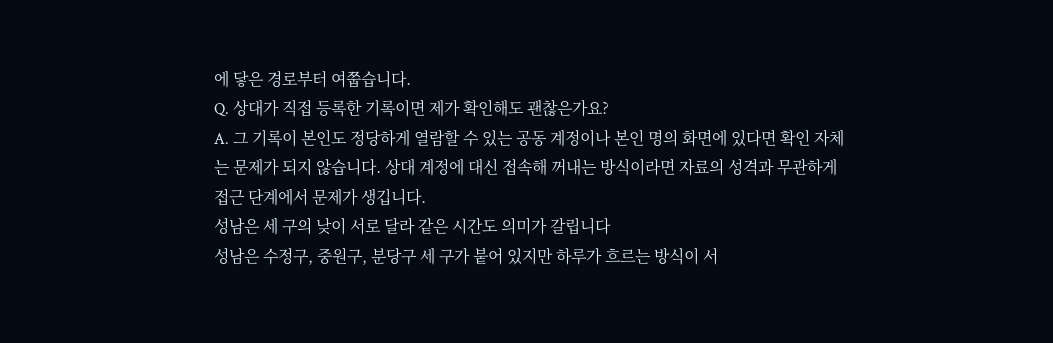에 닿은 경로부터 여쭙습니다.
Q. 상대가 직접 등록한 기록이면 제가 확인해도 괜찮은가요?
A. 그 기록이 본인도 정당하게 열람할 수 있는 공동 계정이나 본인 명의 화면에 있다면 확인 자체는 문제가 되지 않습니다. 상대 계정에 대신 접속해 꺼내는 방식이라면 자료의 성격과 무관하게 접근 단계에서 문제가 생깁니다.
성남은 세 구의 낮이 서로 달라 같은 시간도 의미가 갈립니다
성남은 수정구, 중원구, 분당구 세 구가 붙어 있지만 하루가 흐르는 방식이 서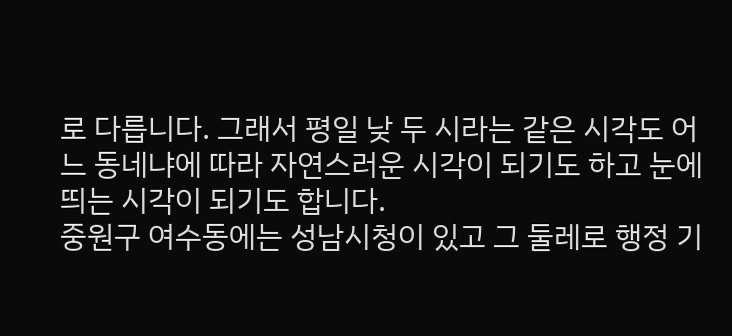로 다릅니다. 그래서 평일 낮 두 시라는 같은 시각도 어느 동네냐에 따라 자연스러운 시각이 되기도 하고 눈에 띄는 시각이 되기도 합니다.
중원구 여수동에는 성남시청이 있고 그 둘레로 행정 기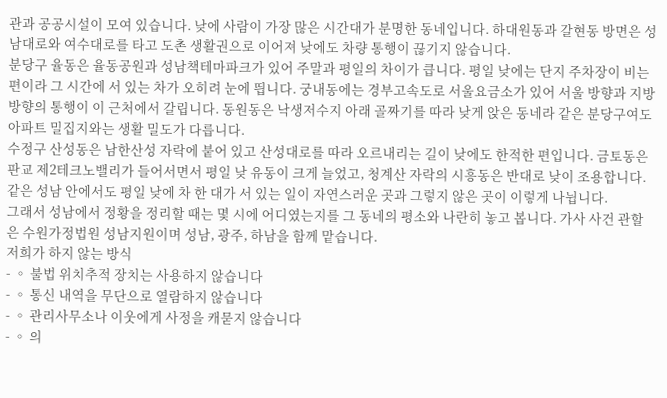관과 공공시설이 모여 있습니다. 낮에 사람이 가장 많은 시간대가 분명한 동네입니다. 하대원동과 갈현동 방면은 성남대로와 여수대로를 타고 도촌 생활권으로 이어져 낮에도 차량 통행이 끊기지 않습니다.
분당구 율동은 율동공원과 성남책테마파크가 있어 주말과 평일의 차이가 큽니다. 평일 낮에는 단지 주차장이 비는 편이라 그 시간에 서 있는 차가 오히려 눈에 띕니다. 궁내동에는 경부고속도로 서울요금소가 있어 서울 방향과 지방 방향의 통행이 이 근처에서 갈립니다. 동원동은 낙생저수지 아래 골짜기를 따라 낮게 앉은 동네라 같은 분당구여도 아파트 밀집지와는 생활 밀도가 다릅니다.
수정구 산성동은 남한산성 자락에 붙어 있고 산성대로를 따라 오르내리는 길이 낮에도 한적한 편입니다. 금토동은 판교 제2테크노밸리가 들어서면서 평일 낮 유동이 크게 늘었고, 청계산 자락의 시흥동은 반대로 낮이 조용합니다. 같은 성남 안에서도 평일 낮에 차 한 대가 서 있는 일이 자연스러운 곳과 그렇지 않은 곳이 이렇게 나뉩니다.
그래서 성남에서 정황을 정리할 때는 몇 시에 어디였는지를 그 동네의 평소와 나란히 놓고 봅니다. 가사 사건 관할은 수원가정법원 성남지원이며 성남, 광주, 하남을 함께 맡습니다.
저희가 하지 않는 방식
- ◦ 불법 위치추적 장치는 사용하지 않습니다
- ◦ 통신 내역을 무단으로 열람하지 않습니다
- ◦ 관리사무소나 이웃에게 사정을 캐묻지 않습니다
- ◦ 의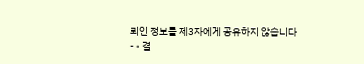뢰인 정보를 제3자에게 공유하지 않습니다
- ◦ 결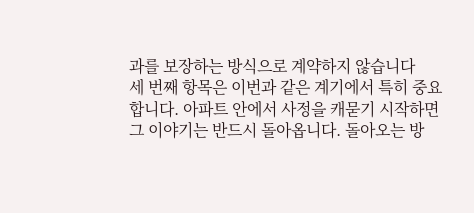과를 보장하는 방식으로 계약하지 않습니다
세 번째 항목은 이번과 같은 계기에서 특히 중요합니다. 아파트 안에서 사정을 캐묻기 시작하면 그 이야기는 반드시 돌아옵니다. 돌아오는 방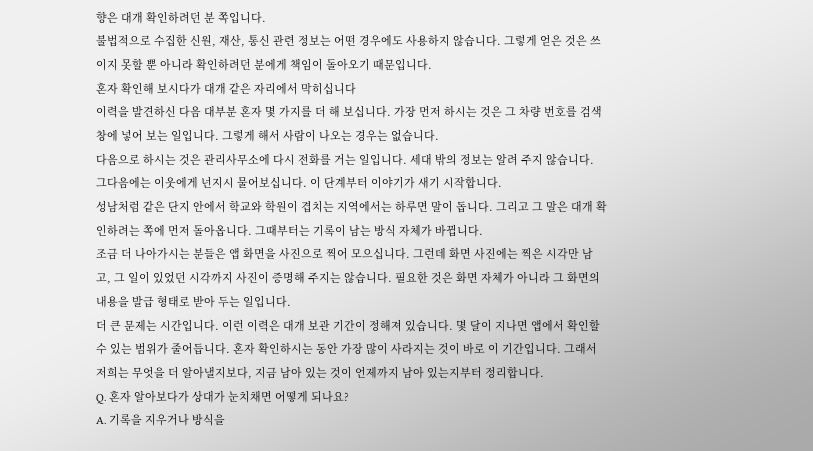향은 대개 확인하려던 분 쪽입니다.
불법적으로 수집한 신원, 재산, 통신 관련 정보는 어떤 경우에도 사용하지 않습니다. 그렇게 얻은 것은 쓰이지 못할 뿐 아니라 확인하려던 분에게 책임이 돌아오기 때문입니다.
혼자 확인해 보시다가 대개 같은 자리에서 막히십니다
이력을 발견하신 다음 대부분 혼자 몇 가지를 더 해 보십니다. 가장 먼저 하시는 것은 그 차량 번호를 검색창에 넣어 보는 일입니다. 그렇게 해서 사람이 나오는 경우는 없습니다.
다음으로 하시는 것은 관리사무소에 다시 전화를 거는 일입니다. 세대 밖의 정보는 알려 주지 않습니다. 그다음에는 이웃에게 넌지시 물어보십니다. 이 단계부터 이야기가 새기 시작합니다.
성남처럼 같은 단지 안에서 학교와 학원이 겹치는 지역에서는 하루면 말이 돕니다. 그리고 그 말은 대개 확인하려는 쪽에 먼저 돌아옵니다. 그때부터는 기록이 남는 방식 자체가 바뀝니다.
조금 더 나아가시는 분들은 앱 화면을 사진으로 찍어 모으십니다. 그런데 화면 사진에는 찍은 시각만 남고, 그 일이 있었던 시각까지 사진이 증명해 주지는 않습니다. 필요한 것은 화면 자체가 아니라 그 화면의 내용을 발급 형태로 받아 두는 일입니다.
더 큰 문제는 시간입니다. 이런 이력은 대개 보관 기간이 정해져 있습니다. 몇 달이 지나면 앱에서 확인할 수 있는 범위가 줄어듭니다. 혼자 확인하시는 동안 가장 많이 사라지는 것이 바로 이 기간입니다. 그래서 저희는 무엇을 더 알아낼지보다, 지금 남아 있는 것이 언제까지 남아 있는지부터 정리합니다.
Q. 혼자 알아보다가 상대가 눈치채면 어떻게 되나요?
A. 기록을 지우거나 방식을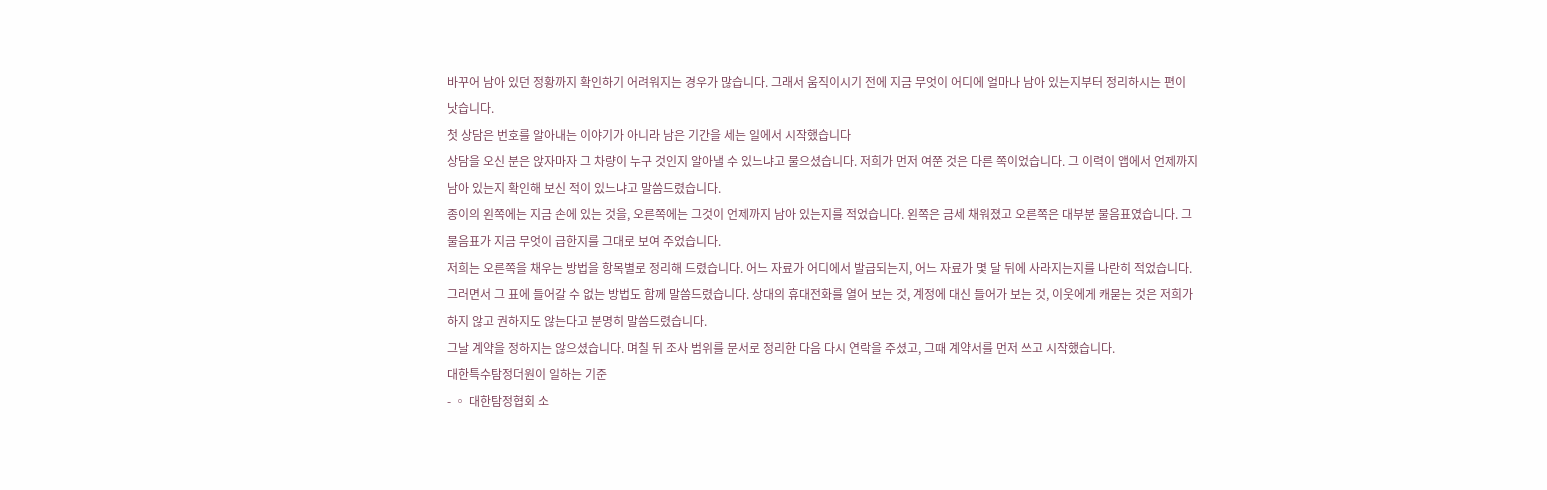바꾸어 남아 있던 정황까지 확인하기 어려워지는 경우가 많습니다. 그래서 움직이시기 전에 지금 무엇이 어디에 얼마나 남아 있는지부터 정리하시는 편이 낫습니다.
첫 상담은 번호를 알아내는 이야기가 아니라 남은 기간을 세는 일에서 시작했습니다
상담을 오신 분은 앉자마자 그 차량이 누구 것인지 알아낼 수 있느냐고 물으셨습니다. 저희가 먼저 여쭌 것은 다른 쪽이었습니다. 그 이력이 앱에서 언제까지 남아 있는지 확인해 보신 적이 있느냐고 말씀드렸습니다.
종이의 왼쪽에는 지금 손에 있는 것을, 오른쪽에는 그것이 언제까지 남아 있는지를 적었습니다. 왼쪽은 금세 채워졌고 오른쪽은 대부분 물음표였습니다. 그 물음표가 지금 무엇이 급한지를 그대로 보여 주었습니다.
저희는 오른쪽을 채우는 방법을 항목별로 정리해 드렸습니다. 어느 자료가 어디에서 발급되는지, 어느 자료가 몇 달 뒤에 사라지는지를 나란히 적었습니다. 그러면서 그 표에 들어갈 수 없는 방법도 함께 말씀드렸습니다. 상대의 휴대전화를 열어 보는 것, 계정에 대신 들어가 보는 것, 이웃에게 캐묻는 것은 저희가 하지 않고 권하지도 않는다고 분명히 말씀드렸습니다.
그날 계약을 정하지는 않으셨습니다. 며칠 뒤 조사 범위를 문서로 정리한 다음 다시 연락을 주셨고, 그때 계약서를 먼저 쓰고 시작했습니다.
대한특수탐정더원이 일하는 기준
- ◦ 대한탐정협회 소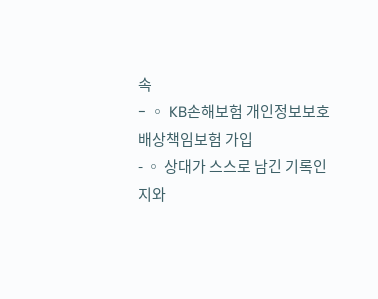속
- ◦ KB손해보험 개인정보보호 배상책임보험 가입
- ◦ 상대가 스스로 남긴 기록인지와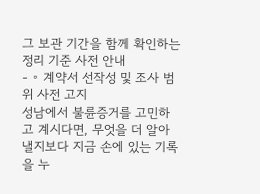그 보관 기간을 함께 확인하는 정리 기준 사전 안내
- ◦ 계약서 선작성 및 조사 범위 사전 고지
성남에서 불륜증거를 고민하고 계시다면, 무엇을 더 알아낼지보다 지금 손에 있는 기록을 누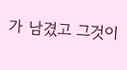가 남겼고 그것이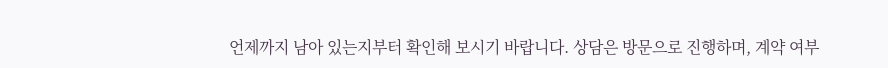언제까지 남아 있는지부터 확인해 보시기 바랍니다. 상담은 방문으로 진행하며, 계약 여부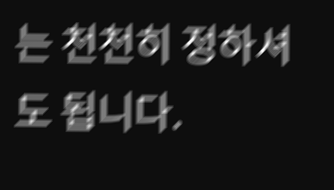는 천천히 정하셔도 됩니다.